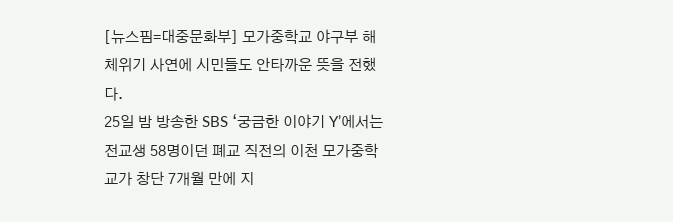[뉴스핌=대중문화부] 모가중학교 야구부 해체위기 사연에 시민들도 안타까운 뜻을 전했다.
25일 밤 방송한 SBS ‘궁금한 이야기 Y’에서는 전교생 58명이던 폐교 직전의 이천 모가중학교가 창단 7개월 만에 지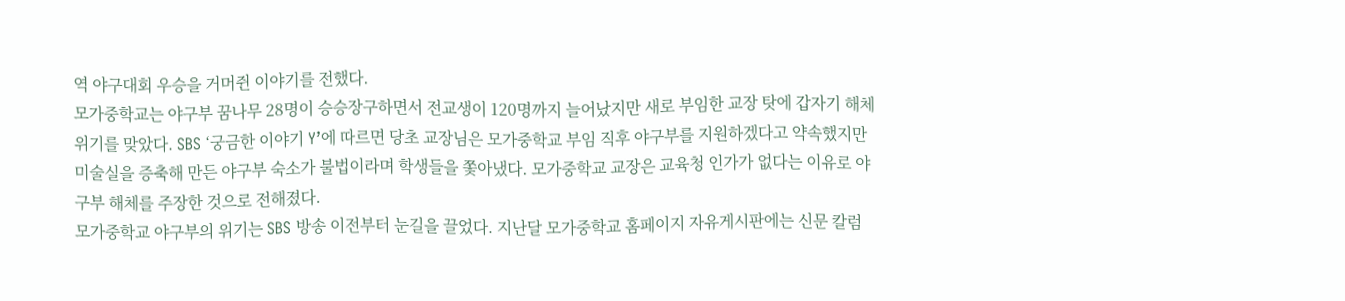역 야구대회 우승을 거머쥔 이야기를 전했다.
모가중학교는 야구부 꿈나무 28명이 승승장구하면서 전교생이 120명까지 늘어났지만 새로 부임한 교장 탓에 갑자기 해체 위기를 맞았다. SBS ‘궁금한 이야기 Y’에 따르면 당초 교장님은 모가중학교 부임 직후 야구부를 지원하겠다고 약속했지만 미술실을 증축해 만든 야구부 숙소가 불법이라며 학생들을 쫓아냈다. 모가중학교 교장은 교육청 인가가 없다는 이유로 야구부 해체를 주장한 것으로 전해졌다.
모가중학교 야구부의 위기는 SBS 방송 이전부터 눈길을 끌었다. 지난달 모가중학교 홈페이지 자유게시판에는 신문 칼럼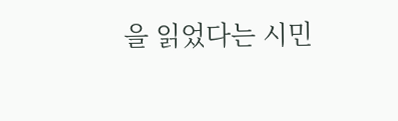을 읽었다는 시민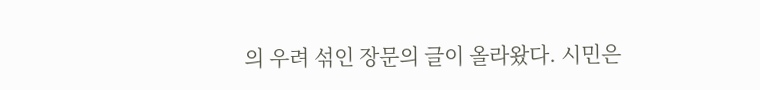의 우려 섞인 장문의 글이 올라왔다. 시민은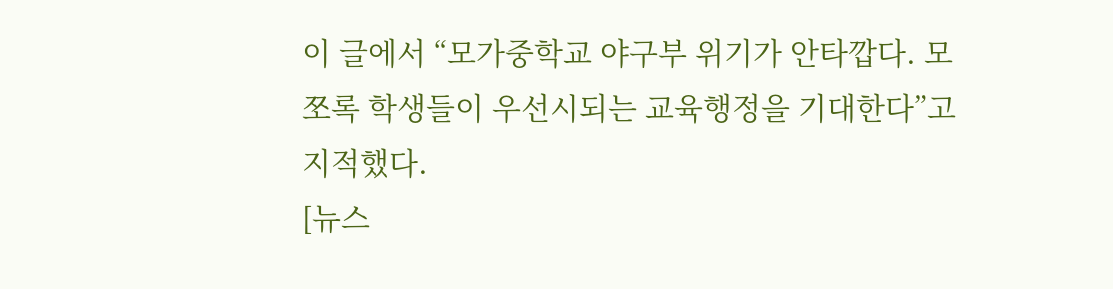이 글에서 “모가중학교 야구부 위기가 안타깝다. 모쪼록 학생들이 우선시되는 교육행정을 기대한다”고 지적했다.
[뉴스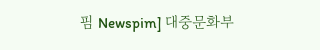핌 Newspim] 대중문화부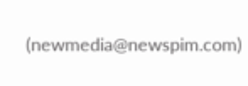(newmedia@newspim.com)